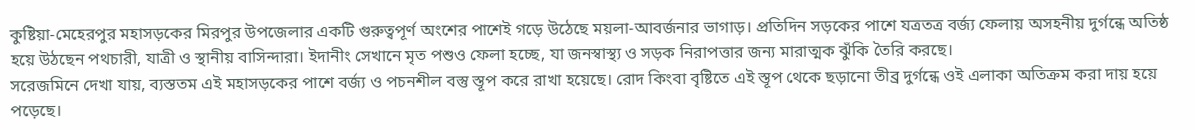কুষ্টিয়া-মেহেরপুর মহাসড়কের মিরপুর উপজেলার একটি গুরুত্বপূর্ণ অংশের পাশেই গড়ে উঠেছে ময়লা-আবর্জনার ভাগাড়। প্রতিদিন সড়কের পাশে যত্রতত্র বর্জ্য ফেলায় অসহনীয় দুর্গন্ধে অতিষ্ঠ হয়ে উঠছেন পথচারী, যাত্রী ও স্থানীয় বাসিন্দারা। ইদানীং সেখানে মৃত পশুও ফেলা হচ্ছে, যা জনস্বাস্থ্য ও সড়ক নিরাপত্তার জন্য মারাত্মক ঝুঁকি তৈরি করছে।
সরেজমিনে দেখা যায়, ব্যস্ততম এই মহাসড়কের পাশে বর্জ্য ও পচনশীল বস্তু স্তূপ করে রাখা হয়েছে। রোদ কিংবা বৃষ্টিতে এই স্তূপ থেকে ছড়ানো তীব্র দুর্গন্ধে ওই এলাকা অতিক্রম করা দায় হয়ে পড়েছে।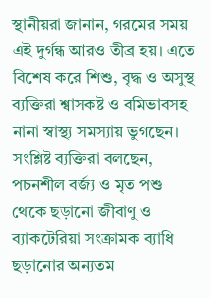স্থানীয়রা জানান, গরমের সময় এই দুর্গন্ধ আরও তীব্র হয়। এতে বিশেষ করে শিশু, বৃদ্ধ ও অসুস্থ ব্যক্তিরা শ্বাসকষ্ট ও বমিভাবসহ নানা স্বাস্থ্য সমস্যায় ভুগছেন।
সংশ্লিষ্ট ব্যক্তিরা বলছেন, পচনশীল বর্জ্য ও মৃত পশু থেকে ছড়ানো জীবাণু ও ব্যাকটেরিয়া সংক্রামক ব্যাধি ছড়ানোর অন্যতম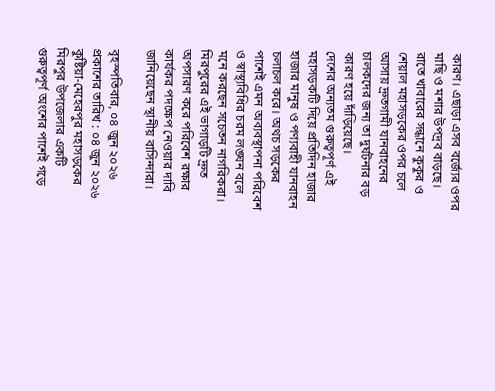কারণ। এছাড়া এসব বর্জ্যের ওপর মাছি ও মশার উপদ্রব বাড়ছে। রাতে খাবারের সন্ধানে কুকুর ও শেয়াল মহাসড়কের ওপর চলে আসায় দ্রুতগামী যানবাহনের চালকদের জন্য তা দুর্ঘটনার বড় কারণ হয়ে দাঁড়িয়েছে।
দেশের অন্যতম গুরুত্বপূর্ণ এই মহাসড়কটি দিয়ে প্রতিদিন হাজার হাজার মানুষ ও পণ্যবাহী যানবাহন চলাচল করে। অথচ সড়কের পাশেই এমন অব্যবস্থাপনা পরিবেশ ও স্বাস্থ্যবিধির চরম লঙ্ঘন বলে মনে করছেন সচেতন নাগরিকরা। মিরপুরের এই ভাগাড়টি দ্রুত অপসারণ করে পরিবেশ রক্ষার কার্যকর পদক্ষেপ নেওয়ার দাবি জানিয়েছেন স্থানীয় বাসিন্দারা।

বৃহস্পতিবার, ০৪ জুন ২০২৬
প্রকাশের তারিখ : ০৪ জুন ২০২৬
কুষ্টিয়া-মেহেরপুর মহাসড়কের মিরপুর উপজেলার একটি গুরুত্বপূর্ণ অংশের পাশেই গড়ে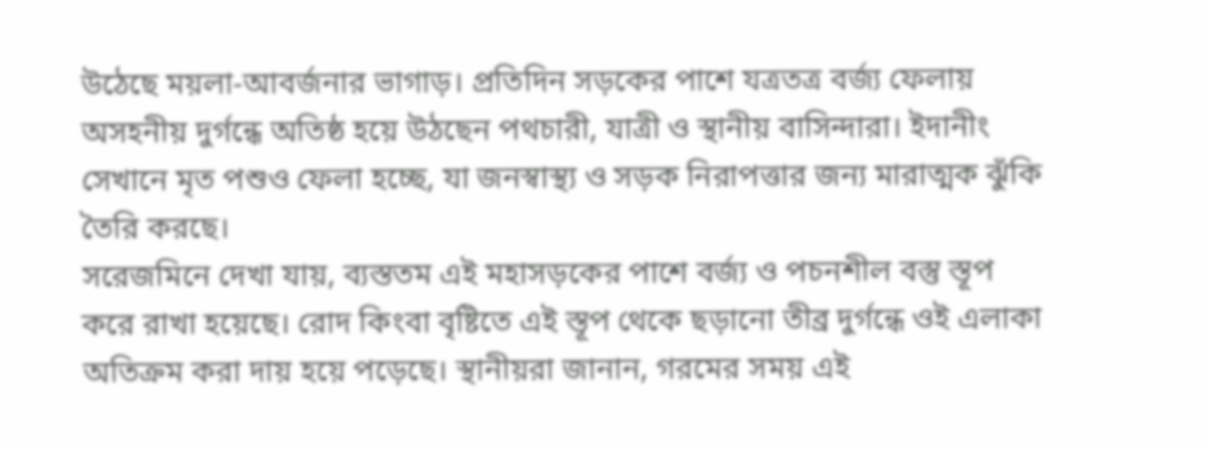উঠেছে ময়লা-আবর্জনার ভাগাড়। প্রতিদিন সড়কের পাশে যত্রতত্র বর্জ্য ফেলায় অসহনীয় দুর্গন্ধে অতিষ্ঠ হয়ে উঠছেন পথচারী, যাত্রী ও স্থানীয় বাসিন্দারা। ইদানীং সেখানে মৃত পশুও ফেলা হচ্ছে, যা জনস্বাস্থ্য ও সড়ক নিরাপত্তার জন্য মারাত্মক ঝুঁকি তৈরি করছে।
সরেজমিনে দেখা যায়, ব্যস্ততম এই মহাসড়কের পাশে বর্জ্য ও পচনশীল বস্তু স্তূপ করে রাখা হয়েছে। রোদ কিংবা বৃষ্টিতে এই স্তূপ থেকে ছড়ানো তীব্র দুর্গন্ধে ওই এলাকা অতিক্রম করা দায় হয়ে পড়েছে। স্থানীয়রা জানান, গরমের সময় এই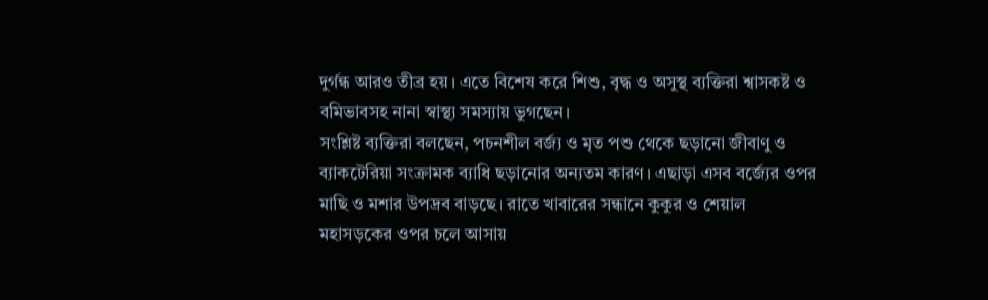দুর্গন্ধ আরও তীব্র হয়। এতে বিশেষ করে শিশু, বৃদ্ধ ও অসুস্থ ব্যক্তিরা শ্বাসকষ্ট ও বমিভাবসহ নানা স্বাস্থ্য সমস্যায় ভুগছেন।
সংশ্লিষ্ট ব্যক্তিরা বলছেন, পচনশীল বর্জ্য ও মৃত পশু থেকে ছড়ানো জীবাণু ও ব্যাকটেরিয়া সংক্রামক ব্যাধি ছড়ানোর অন্যতম কারণ। এছাড়া এসব বর্জ্যের ওপর মাছি ও মশার উপদ্রব বাড়ছে। রাতে খাবারের সন্ধানে কুকুর ও শেয়াল মহাসড়কের ওপর চলে আসায়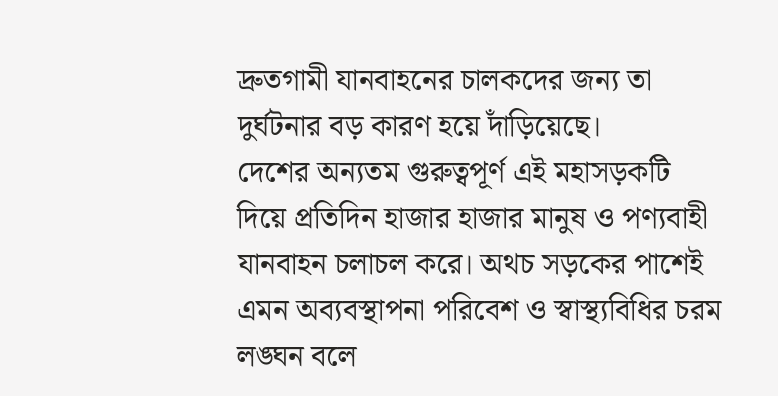দ্রুতগামী যানবাহনের চালকদের জন্য তা দুর্ঘটনার বড় কারণ হয়ে দাঁড়িয়েছে।
দেশের অন্যতম গুরুত্বপূর্ণ এই মহাসড়কটি দিয়ে প্রতিদিন হাজার হাজার মানুষ ও পণ্যবাহী যানবাহন চলাচল করে। অথচ সড়কের পাশেই এমন অব্যবস্থাপনা পরিবেশ ও স্বাস্থ্যবিধির চরম লঙ্ঘন বলে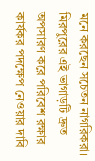মনে করছেন সচেতন নাগরিকরা। মিরপুরের এই ভাগাড়টি দ্রুত অপসারণ করে পরিবেশ রক্ষার কার্যকর পদক্ষেপ নেওয়ার দাবি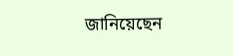জানিয়েছেন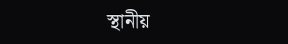স্থানীয়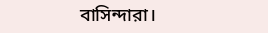বাসিন্দারা।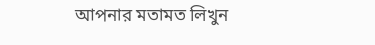আপনার মতামত লিখুন